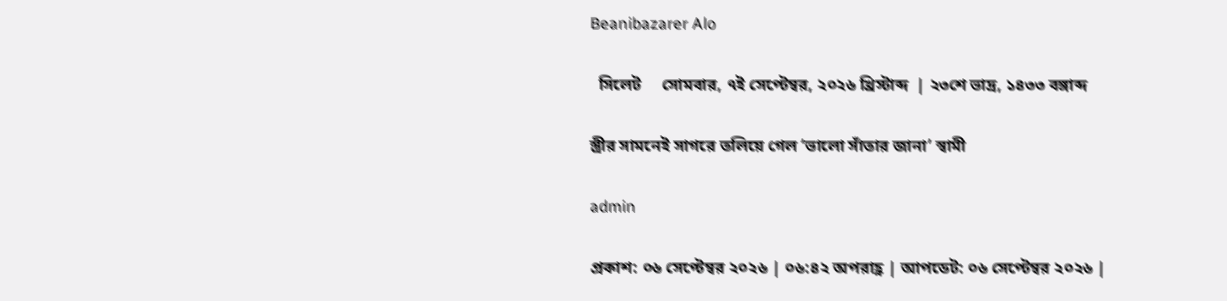Beanibazarer Alo

  সিলেট     সোমবার, ৭ই সেপ্টেম্বর, ২০২৬ খ্রিস্টাব্দ  | ২৩শে ভাদ্র, ১৪৩৩ বঙ্গাব্দ

স্ত্রীর সামনেই সাগরে তলিয়ে গেল ‘ভালো সাঁতার জানা’ স্বামী

admin

প্রকাশ: ০৬ সেপ্টেম্বর ২০২৬ | ০৬:৪২ অপরাহ্ণ | আপডেট: ০৬ সেপ্টেম্বর ২০২৬ |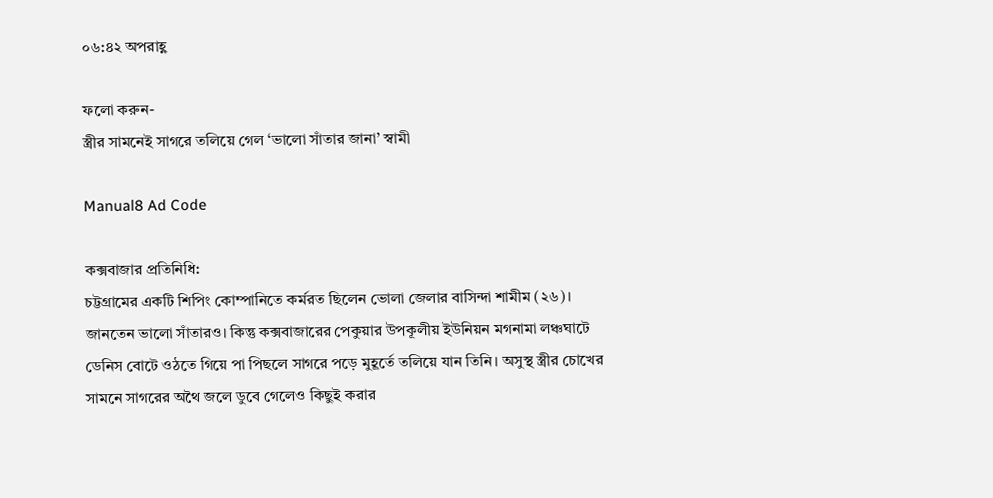০৬:৪২ অপরাহ্ণ

ফলো করুন-
স্ত্রীর সামনেই সাগরে তলিয়ে গেল ‘ভালো সাঁতার জানা’ স্বামী

Manual8 Ad Code

কক্সবাজার প্রতিনিধি:
চট্টগ্রামের একটি শিপিং কোম্পানিতে কর্মরত ছিলেন ভোলা জেলার বাসিন্দা শামীম (২৬)। জানতেন ভালো সাঁতারও। কিন্তু কক্সবাজারের পেকুয়ার উপকূলীয় ইউনিয়ন মগনামা লঞ্চঘাটে ডেনিস বোটে ওঠতে গিয়ে পা পিছলে সাগরে পড়ে মুহূর্তে তলিয়ে যান তিনি। অসুস্থ স্ত্রীর চোখের সামনে সাগরের অথৈ জলে ডুবে গেলেও কিছুই করার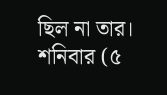ছিল না তার।
শনিবার (৫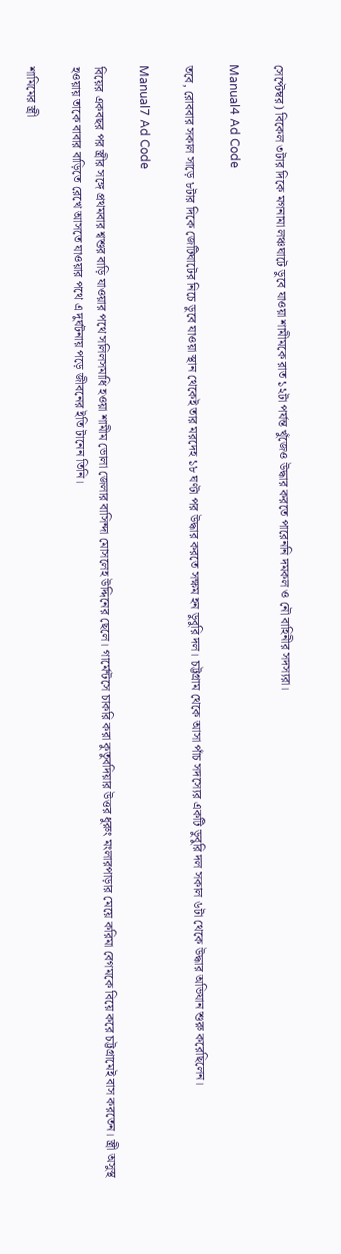সেপ্টেম্বর) বিকেল ৩টার দিকে মগনামা লঞ্চঘাটে ডুবে যাওয়া শামীমকে রাত ১২টা পর্যন্ত খুঁজেও উদ্ধার করতে পারেননি দমকল ও নৌ বাহিনীর সদস্যরা।

Manual4 Ad Code

তবে, রোববার সকাল সাড়ে ৮টার দিকে জেটিঘাটের নিচে ডুবে যাওয়া স্থান থেকেই তার মরদেহ ১৮ ঘণ্টা পর উদ্ধার করতে সক্ষম হন ডুবুরি দল। চট্টগ্রাম থেকে আসা পাঁচ সদস্যের একটি ডুবুরি দল সকাল ৬টা থেকে উদ্ধার অভিযান শুরু করেছিলেন।

Manual7 Ad Code

বিয়ের একবছর পর স্ত্রীর সঙ্গে প্রথমবার শ্বশুর বাড়ি যাওয়ার পথে সলিলসমাধি হওয়া শামীম ভোলা জেলার বাসিন্দা মোসলেহ উদ্দিনের ছেলে। গার্মেন্টসে চাকরি করা কুতুবদিয়ার উত্তর ধুরুং মংলারপাড়ার মেয়ে করিমা বেগমকে বিয়ে করে চট্টগ্রামেই বাস করতেন। স্ত্রী অসুস্থ হওয়ায় তাকে বাবার বাড়িতে রেখে আসতে যাওয়ার পথে এ দুর্ঘটনায় পড়ে জীবনের ইতি টানেন তিনি।

শামিমের স্ত্রী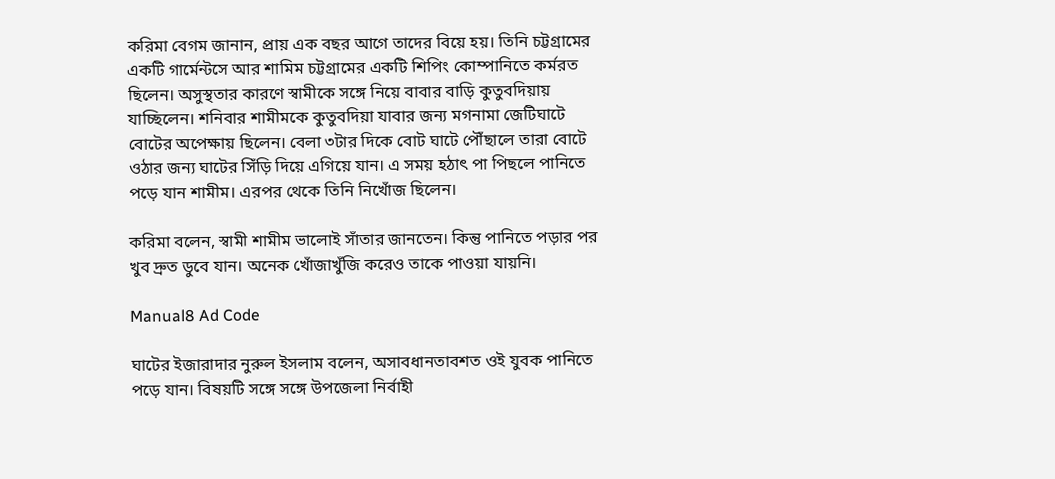করিমা বেগম জানান, প্রায় এক বছর আগে তাদের বিয়ে হয়। তিনি চট্টগ্রামের একটি গার্মেন্টসে আর শামিম চট্টগ্রামের একটি শিপিং কোম্পানিতে কর্মরত ছিলেন। অসুস্থতার কারণে স্বামীকে সঙ্গে নিয়ে বাবার বাড়ি কুতুবদিয়ায় যাচ্ছিলেন। শনিবার শামীমকে কুতুবদিয়া যাবার জন্য মগনামা জেটিঘাটে বোটের অপেক্ষায় ছিলেন। বেলা ৩টার দিকে বোট ঘাটে পৌঁছালে তারা বোটে ওঠার জন্য ঘাটের সিঁড়ি দিয়ে এগিয়ে যান। এ সময় হঠাৎ পা পিছলে পানিতে পড়ে যান শামীম। এরপর থেকে তিনি নিখোঁজ ছিলেন।

করিমা বলেন, স্বামী শামীম ভালোই সাঁতার জানতেন। কিন্তু পানিতে পড়ার পর খুব দ্রুত ডুবে যান। অনেক খোঁজাখুঁজি করেও তাকে পাওয়া যায়নি।

Manual8 Ad Code

ঘাটের ইজারাদার নুরুল ইসলাম বলেন, অসাবধানতাবশত ওই যুবক পানিতে পড়ে যান। বিষয়টি সঙ্গে সঙ্গে উপজেলা নির্বাহী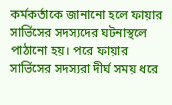কর্মকর্তাকে জানানো হলে ফায়ার সার্ভিসের সদস্যদের ঘটনাস্থলে পাঠানো হয়। পরে ফায়ার সার্ভিসের সদস্যরা দীর্ঘ সময় ধরে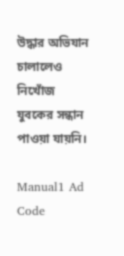উদ্ধার অভিযান চালালেও নিখোঁজ যুবকের সন্ধান পাওয়া যায়নি।

Manual1 Ad Code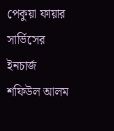পেকুয়া ফায়ার সার্ভিসের ইনচার্জ শফিউল আলম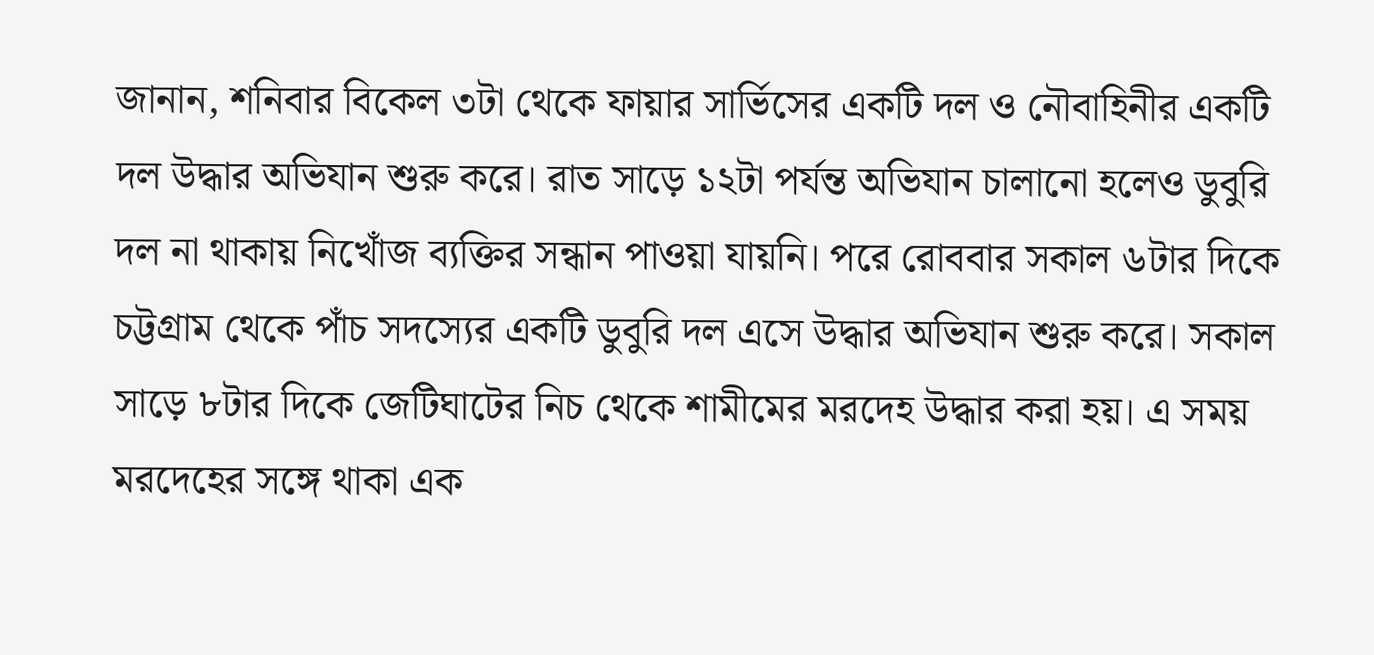জানান, শনিবার বিকেল ৩টা থেকে ফায়ার সার্ভিসের একটি দল ও নৌবাহিনীর একটি দল উদ্ধার অভিযান শুরু করে। রাত সাড়ে ১২টা পর্যন্ত অভিযান চালানো হলেও ডুবুরি দল না থাকায় নিখোঁজ ব্যক্তির সন্ধান পাওয়া যায়নি। পরে রোববার সকাল ৬টার দিকে চট্টগ্রাম থেকে পাঁচ সদস্যের একটি ডুবুরি দল এসে উদ্ধার অভিযান শুরু করে। সকাল সাড়ে ৮টার দিকে জেটিঘাটের নিচ থেকে শামীমের মরদেহ উদ্ধার করা হয়। এ সময় মরদেহের সঙ্গে থাকা এক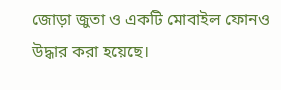জোড়া জুতা ও একটি মোবাইল ফোনও উদ্ধার করা হয়েছে।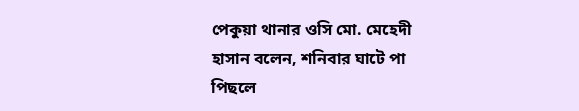পেকুয়া থানার ওসি মো. মেহেদী হাসান বলেন, শনিবার ঘাটে পা পিছলে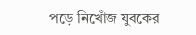পড়ে নিখোঁজ যুবকের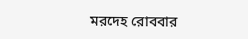মরদেহ রোববার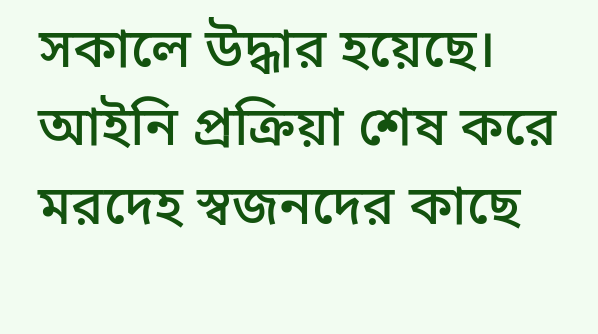সকালে উদ্ধার হয়েছে। আইনি প্রক্রিয়া শেষ করে মরদেহ স্বজনদের কাছে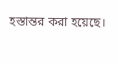হস্তান্তর করা হয়েছে।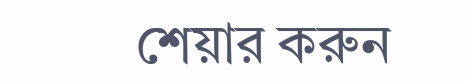শেয়ার করুন